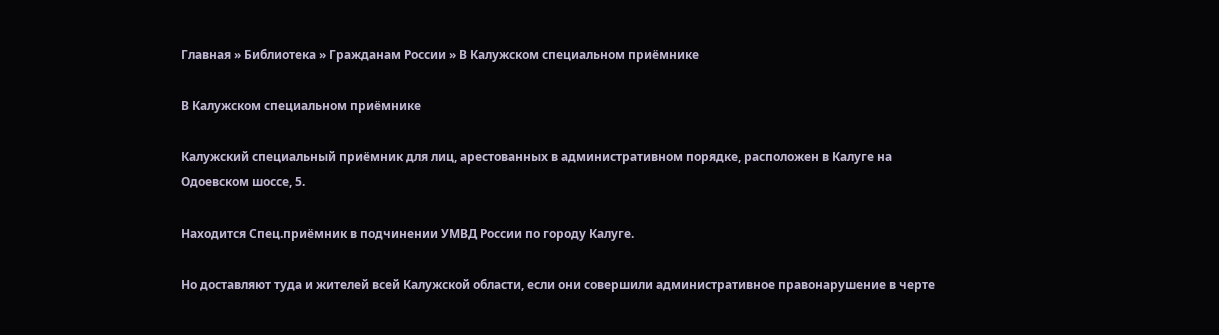Главная » Библиотека » Гражданам России » В Калужском специальном приёмнике

В Калужском специальном приёмнике

Калужский специальный приёмник для лиц, арестованных в административном порядке, расположен в Калуге на Одоевском шоссе, 5.

Находится Спец.приёмник в подчинении УМВД России по городу Калуге.

Но доставляют туда и жителей всей Калужской области, если они совершили административное правонарушение в черте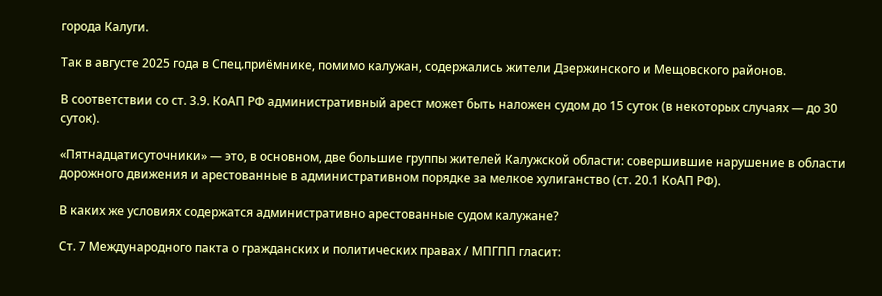города Калуги.

Так в августе 2025 года в Спец.приёмнике, помимо калужан, содержались жители Дзержинского и Мещовского районов.

В соответствии со ст. 3.9. КоАП РФ административный арест может быть наложен судом до 15 суток (в некоторых случаях — до 30 суток).

«Пятнадцатисуточники» — это, в основном, две большие группы жителей Калужской области: совершившие нарушение в области дорожного движения и арестованные в административном порядке за мелкое хулиганство (ст. 20.1 КоАП РФ).

В каких же условиях содержатся административно арестованные судом калужане?

Ст. 7 Международного пакта о гражданских и политических правах / МПГПП гласит: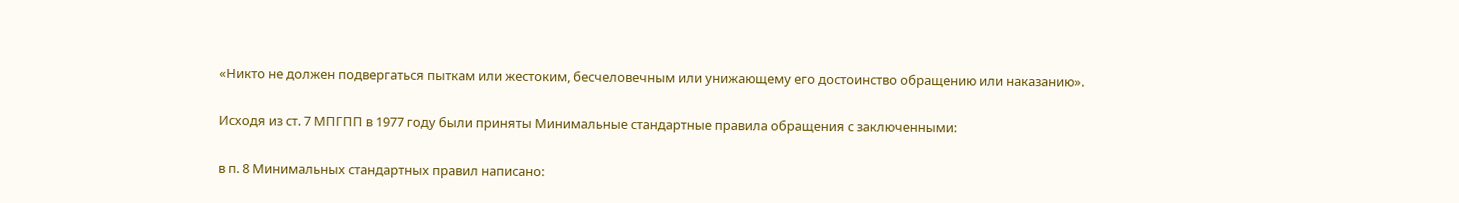«Никто не должен подвергаться пыткам или жестоким, бесчеловечным или унижающему его достоинство обращению или наказанию».

Исходя из ст. 7 МПГПП в 1977 году были приняты Минимальные стандартные правила обращения с заключенными:

в п. 8 Минимальных стандартных правил написано: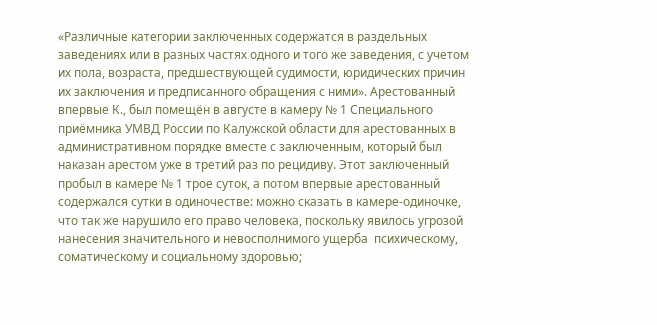«Различные категории заключенных содержатся в раздельных заведениях или в разных частях одного и того же заведения, с учетом их пола, возраста, предшествующей судимости, юридических причин их заключения и предписанного обращения с ними». Арестованный впервые К., был помещён в августе в камеру № 1 Специального приёмника УМВД России по Калужской области для арестованных в административном порядке вместе с заключенным, который был наказан арестом уже в третий раз по рецидиву. Этот заключенный пробыл в камере № 1 трое суток, а потом впервые арестованный содержался сутки в одиночестве: можно сказать в камере-одиночке, что так же нарушило его право человека, поскольку явилось угрозой нанесения значительного и невосполнимого ущерба  психическому, соматическому и социальному здоровью;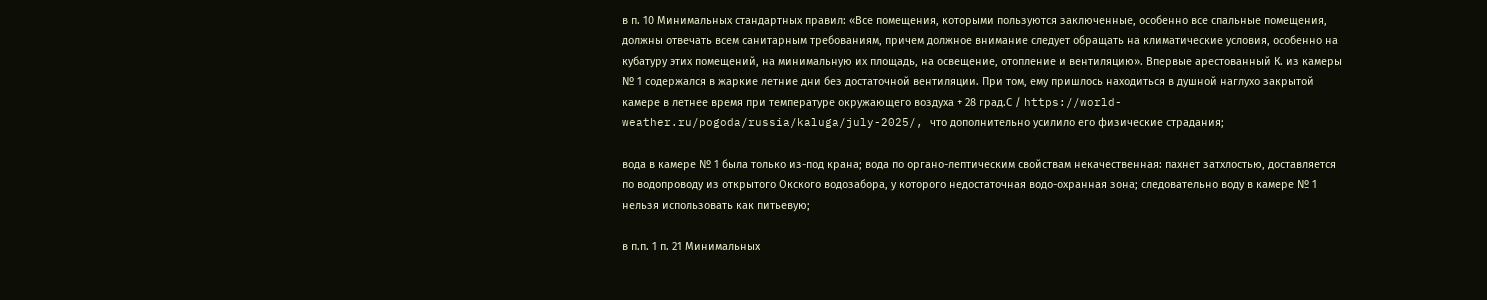в п. 10 Минимальных стандартных правил: «Все помещения, которыми пользуются заключенные, особенно все спальные помещения, должны отвечать всем санитарным требованиям, причем должное внимание следует обращать на климатические условия, особенно на кубатуру этих помещений, на минимальную их площадь, на освещение, отопление и вентиляцию». Впервые арестованный К. из камеры № 1 содержался в жаркие летние дни без достаточной вентиляции. При том, ему пришлось находиться в душной наглухо закрытой камере в летнее время при температуре окружающего воздуха + 28 град.С / https://world-weather.ru/pogoda/russia/kaluga/july-2025/, что дополнительно усилило его физические страдания;

вода в камере № 1 была только из-под крана; вода по органо-лептическим свойствам некачественная: пахнет затхлостью, доставляется по водопроводу из открытого Окского водозабора, у которого недостаточная водо-охранная зона; следовательно воду в камере № 1 нельзя использовать как питьевую;

в п.п. 1 п. 21 Минимальных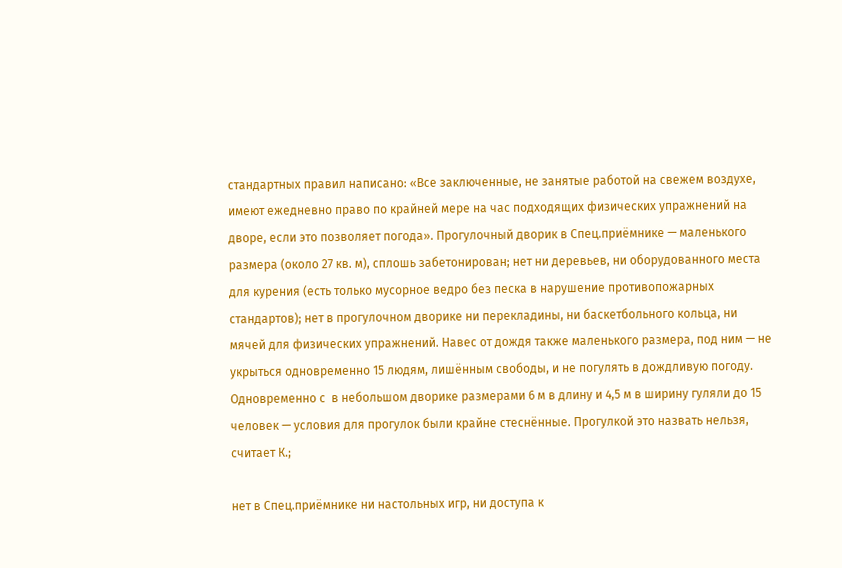стандартных правил написано: «Все заключенные, не занятые работой на свежем воздухе, имеют ежедневно право по крайней мере на час подходящих физических упражнений на дворе, если это позволяет погода». Прогулочный дворик в Спец.приёмнике — маленького размера (около 27 кв. м), сплошь забетонирован; нет ни деревьев, ни оборудованного места для курения (есть только мусорное ведро без песка в нарушение противопожарных стандартов); нет в прогулочном дворике ни перекладины, ни баскетбольного кольца, ни мячей для физических упражнений. Навес от дождя также маленького размера, под ним — не укрыться одновременно 15 людям, лишённым свободы, и не погулять в дождливую погоду. Одновременно с  в небольшом дворике размерами 6 м в длину и 4,5 м в ширину гуляли до 15 человек — условия для прогулок были крайне стеснённые. Прогулкой это назвать нельзя, считает К.;

нет в Спец.приёмнике ни настольных игр, ни доступа к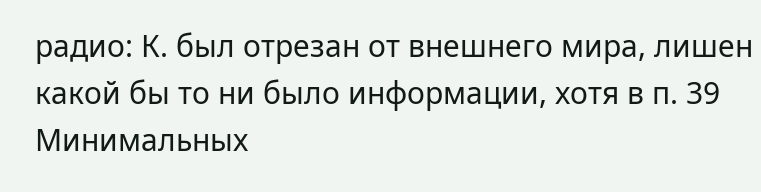радио: К. был отрезан от внешнего мира, лишен какой бы то ни было информации, хотя в п. 39 Минимальных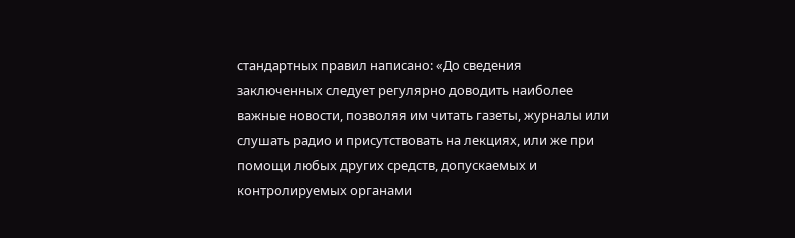стандартных правил написано: «До сведения заключенных следует регулярно доводить наиболее важные новости, позволяя им читать газеты, журналы или слушать радио и присутствовать на лекциях, или же при помощи любых других средств, допускаемых и контролируемых органами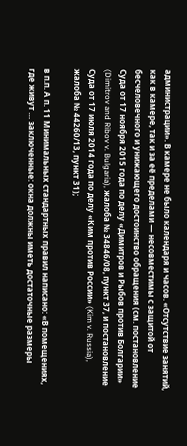администрации». В камере не было календаря и часов. «Отсутствие занятий, как в камере, так и за её пределами — несовместимы с защитой от бесчеловечного и унижающего достоинство обращения (см. постановление Суда от 17 ноября 2015 года по делу «Димитров и Рыбов против Болгарии» (Dimitrov and Ribov v. Bulgaria), жалоба № 34846/08, пункт 37, и постановление Суда от 17 июля 2014 года по делу «Ким против России» (Kim v. Russia), жалоба № 44260/13, пункт 31);

в п.п. А п. 11 Минимальных стандартных правил написано: «В помещениях, где живут … заключенные: окна должны иметь достаточные размеры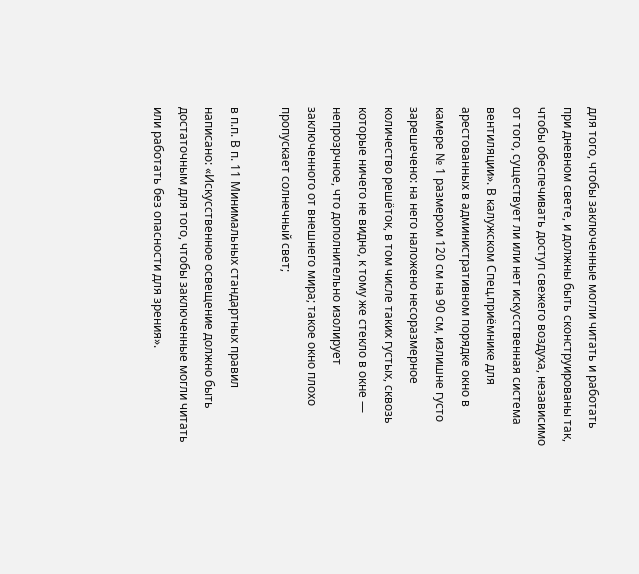для того, чтобы заключенные могли читать и работать при дневном свете, и должны быть сконструированы так, чтобы обеспечивать доступ свежего воздуха, независимо от того, существует ли или нет искусственная система вентиляции». В калужском Спец.приёмнике для арестованных в административном порядке окно в камере № 1 размером 120 см на 90 см, излишне густо зарешечено: на него наложено несоразмерное количество решёток, в том числе таких густых, сквозь которые ничего не видно, к тому же стекло в окне — непрозрчное, что дополнительно изолирует заключенного от внешнего мира; такое окно плохо пропускает солнечный свет;

в п.п. В п. 11 Минимальных стандартных правил написано: «Искусственное освещение должно быть достаточным для того, чтобы заключенные могли читать или работать без опасности для зрения».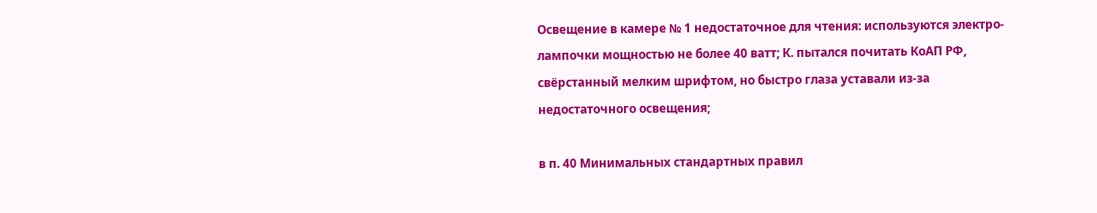Освещение в камере № 1 недостаточное для чтения: используются электро-лампочки мощностью не более 40 ватт; К. пытался почитать КоАП РФ, свёрстанный мелким шрифтом, но быстро глаза уставали из-за недостаточного освещения;

в п. 40 Минимальных стандартных правил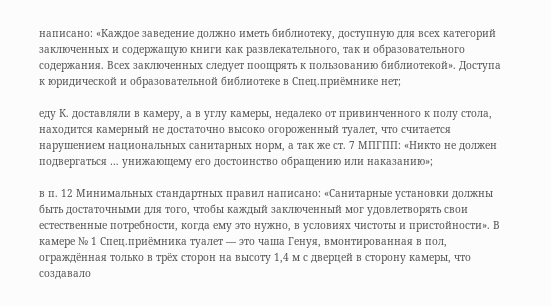написано: «Каждое заведение должно иметь библиотеку, доступную для всех категорий заключенных и содержащую книги как развлекательного, так и образовательного содержания. Всех заключенных следует поощрять к пользованию библиотекой». Доступа к юридической и образовательной библиотеке в Спец.приёмнике нет;

еду К. доставляли в камеру, а в углу камеры, недалеко от привинченного к полу стола, находится камерный не достаточно высоко огороженный туалет, что считается  нарушением национальных санитарных норм, а так же ст. 7 МПГПП: «Никто не должен подвергаться … унижающему его достоинство обращению или наказанию»;

в п. 12 Минимальных стандартных правил написано: «Санитарные установки должны быть достаточными для того, чтобы каждый заключенный мог удовлетворять свои естественные потребности, когда ему это нужно, в условиях чистоты и пристойности». В камере № 1 Спец.приёмника туалет — это чаша Генуя, вмонтированная в пол, ограждённая только в трёх сторон на высоту 1,4 м с дверцей в сторону камеры, что создавало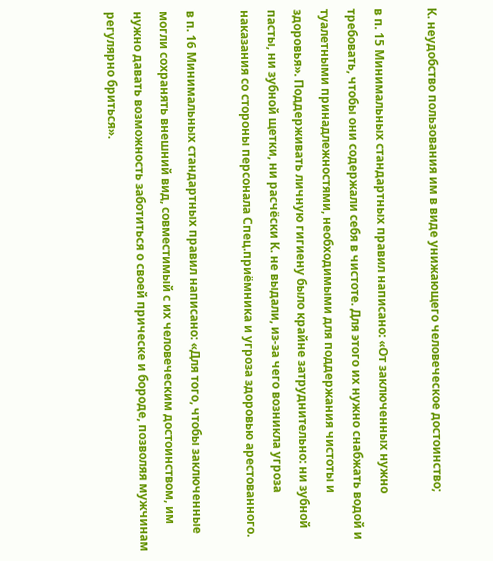К. неудобство пользования им в виде унижающего человеческое достоинство;

в п. 15 Минимальных стандартных правил написано: «От заключенных нужно требовать, чтобы они содержали себя в чистоте. Для этого их нужно снабжать водой и туалетными принадлежностями, необходимыми для поддержания чистоты и здоровья». Поддерживать личную гигиену было крайне затруднительно: ни зубной пасты, ни зубной щетки, ни расчёски К. не выдали, из-за чего возникла угроза наказания со стороны персонала Спец.приёмника и угроза здоровью арестованного.

в п. 16 Минимальных стандартных правил написано: «Для того, чтобы заключенные могли сохранять внешний вид, совместимый с их человеческим достоинством, им нужно давать возможность заботиться о своей прическе и бороде, позволяя мужчинам регулярно бриться».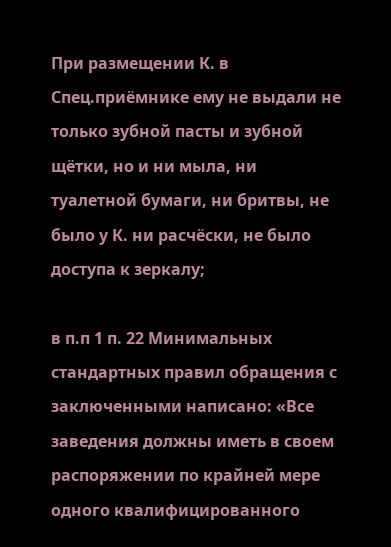При размещении К. в Спец.приёмнике ему не выдали не только зубной пасты и зубной щётки, но и ни мыла, ни туалетной бумаги, ни бритвы, не было у К. ни расчёски, не было доступа к зеркалу;

в п.п 1 п. 22 Минимальных стандартных правил обращения с заключенными написано: «Все заведения должны иметь в своем распоряжении по крайней мере одного квалифицированного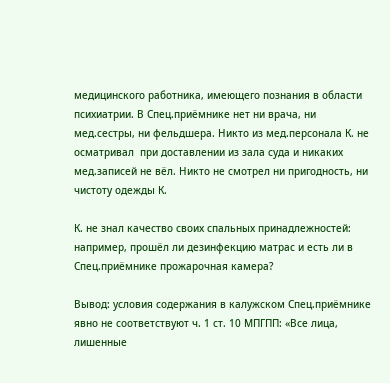медицинского работника, имеющего познания в области психиатрии. В Спец.приёмнике нет ни врача, ни мед.сестры, ни фельдшера. Никто из мед.персонала К. не осматривал  при доставлении из зала суда и никаких мед.записей не вёл. Никто не смотрел ни пригодность, ни чистоту одежды К.

К. не знал качество своих спальных принадлежностей: например, прошёл ли дезинфекцию матрас и есть ли в Спец.приёмнике прожарочная камера?

Вывод: условия содержания в калужском Спец.приёмнике явно не соответствуют ч. 1 ст. 10 МПГПП: «Все лица, лишенные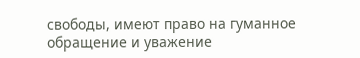свободы, имеют право на гуманное обращение и уважение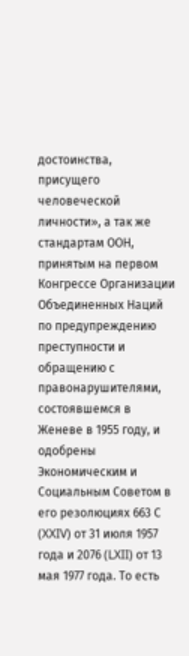достоинства, присущего человеческой личности», а так же стандартам ООН, принятым на первом Конгрессе Организации Объединенных Наций по предупреждению преступности и обращению с правонарушителями, состоявшемся в Женеве в 1955 году, и одобрены Экономическим и Социальным Советом в его резолюциях 663 С (XXIV) от 31 июля 1957 года и 2076 (LXII) от 13 мая 1977 года. То есть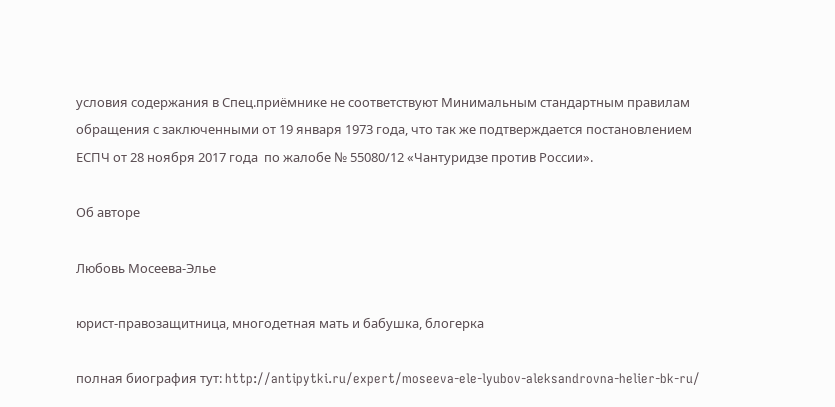условия содержания в Спец.приёмнике не соответствуют Минимальным стандартным правилам обращения с заключенными от 19 января 1973 года, что так же подтверждается постановлением ЕСПЧ от 28 ноября 2017 года  по жалобе № 55080/12 «Чантуридзе против России».

Об авторе

Любовь Мосеева-Элье

юрист-правозащитница, многодетная мать и бабушка, блогерка

полная биография тут: http://antipytki.ru/expert/moseeva-ele-lyubov-aleksandrovna-helier-bk-ru/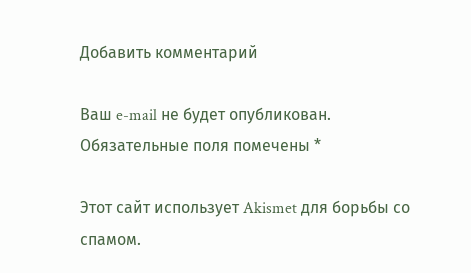Добавить комментарий

Ваш e-mail не будет опубликован. Обязательные поля помечены *

Этот сайт использует Akismet для борьбы со спамом.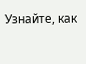Узнайте, как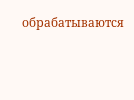обрабатываются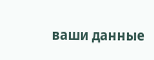ваши данные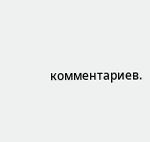комментариев.